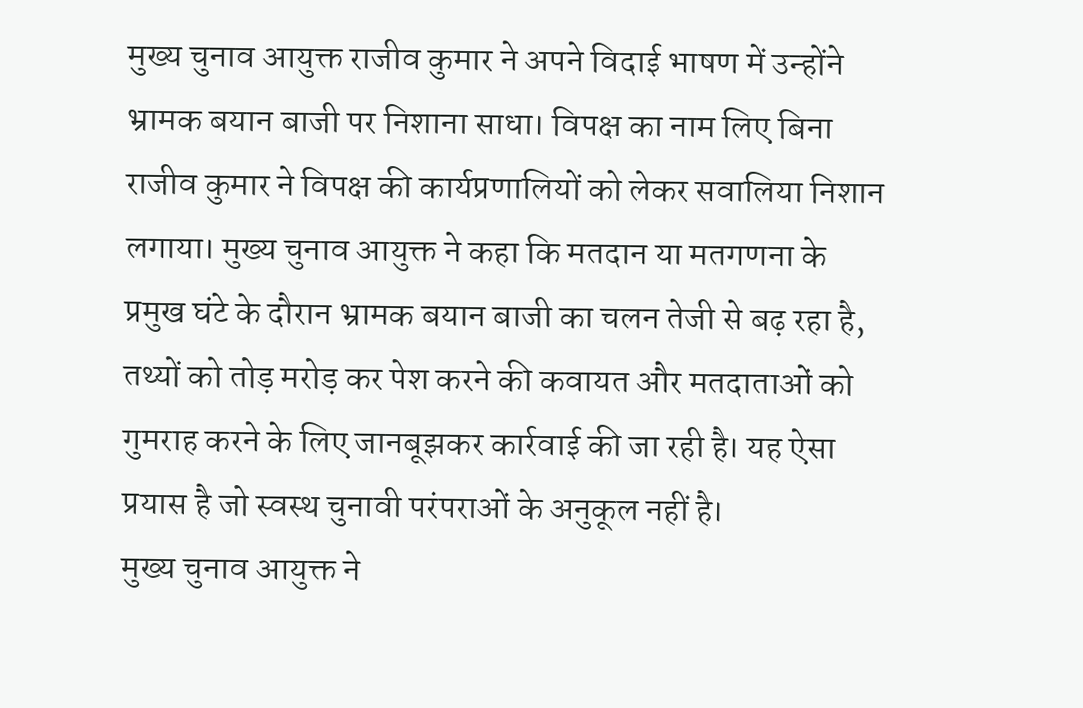मुख्य चुनाव आयुक्त राजीव कुमार ने अपने विदाई भाषण में उन्होंने भ्रामक बयान बाजी पर निशाना साधा। विपक्ष का नाम लिए बिना राजीव कुमार ने विपक्ष की कार्यप्रणालियों को लेकर सवालिया निशान लगाया। मुख्य चुनाव आयुक्त ने कहा कि मतदान या मतगणना के प्रमुख घंटे के दौरान भ्रामक बयान बाजी का चलन तेजी से बढ़ रहा है, तथ्यों को तोड़ मरोड़ कर पेश करने की कवायत और मतदाताओं को गुमराह करने के लिए जानबूझकर कार्रवाई की जा रही है। यह ऐसा प्रयास है जो स्वस्थ चुनावी परंपराओं के अनुकूल नहीं है।
मुख्य चुनाव आयुक्त ने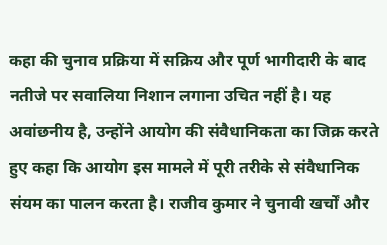कहा की चुनाव प्रक्रिया में सक्रिय और पूर्ण भागीदारी के बाद नतीजे पर सवालिया निशान लगाना उचित नहीं है। यह अवांछनीय है, उन्होंने आयोग की संवैधानिकता का जिक्र करते हुए कहा कि आयोग इस मामले में पूरी तरीके से संवैधानिक संयम का पालन करता है। राजीव कुमार ने चुनावी खर्चों और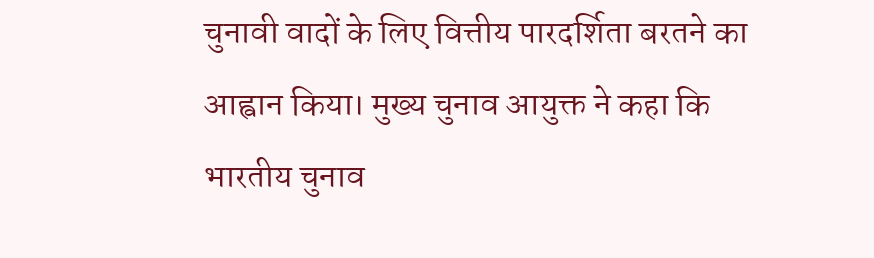चुनावी वादों के लिए वित्तीय पारदर्शिता बरतने का आह्वान किया। मुख्य चुनाव आयुक्त ने कहा कि भारतीय चुनाव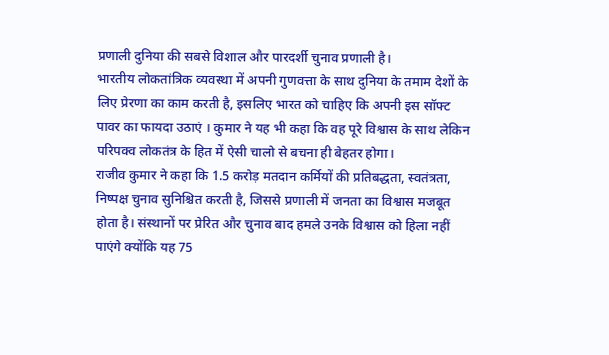प्रणाली दुनिया की सबसे विशाल और पारदर्शी चुनाव प्रणाली है।
भारतीय लोकतांत्रिक व्यवस्था में अपनी गुणवत्ता के साथ दुनिया के तमाम देशों के लिए प्रेरणा का काम करती है, इसलिए भारत को चाहिए कि अपनी इस सॉफ्ट पावर का फायदा उठाएं । कुमार ने यह भी कहा कि वह पूरे विश्वास के साथ लेकिन परिपक्व लोकतंत्र के हित में ऐसी चालो से बचना ही बेहतर होगा।
राजीव कुमार ने कहा कि 1.5 करोड़ मतदान कर्मियों की प्रतिबद्धता, स्वतंत्रता, निष्पक्ष चुनाव सुनिश्चित करती है, जिससे प्रणाली में जनता का विश्वास मजबूत होता है। संस्थानों पर प्रेरित और चुनाव बाद हमले उनके विश्वास को हिला नहीं पाएंगे क्योंकि यह 75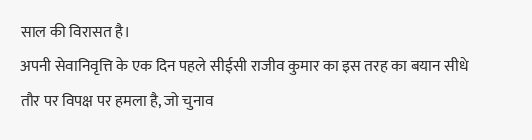साल की विरासत है।
अपनी सेवानिवृत्ति के एक दिन पहले सीईसी राजीव कुमार का इस तरह का बयान सीधे तौर पर विपक्ष पर हमला है, जो चुनाव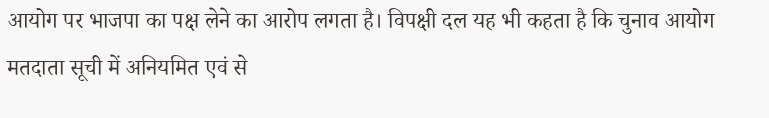आयोग पर भाजपा का पक्ष लेने का आरोप लगता है। विपक्षी दल यह भी कहता है कि चुनाव आयोग मतदाता सूची में अनियमित एवं से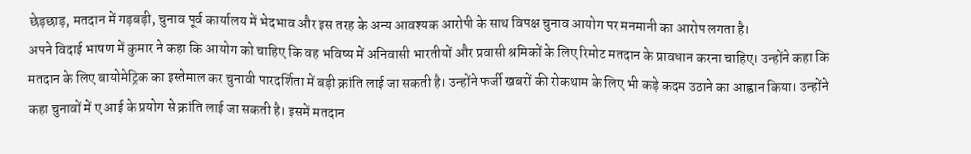छेड़छाड़, मतदान में गड़बड़ी, चुनाव पूर्व कार्यालय में भेदभाव और इस तरह के अन्य आवश्यक आरोपी के साथ विपक्ष चुनाव आयोग पर मनमानी का आरोप लगता है।
अपने विदाई भाषण में कुमार ने कहा कि आयोग को चाहिए कि वह भविष्य में अनिवासी भारतीयों और प्रवासी श्रमिकों के लिए रिमोट मतदान के प्रावधान करना चाहिए। उन्होंने कहा कि मतदान के लिए बायोमेट्रिक का इस्तेमाल कर चुनावी पारदर्शिता में बड़ी क्रांति लाई जा सकती है। उन्होंने फर्जी खबरों की रोकथाम के लिए भी कड़े कदम उठाने का आह्वान किया। उन्होंने कहा चुनावों में ए आई के प्रयोग से क्रांति लाई जा सकती है। इसमें मतदान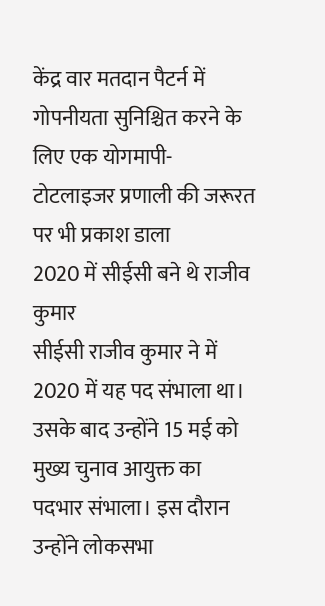केंद्र वार मतदान पैटर्न में गोपनीयता सुनिश्चित करने के लिए एक योगमापी-टोटलाइजर प्रणाली की जरूरत पर भी प्रकाश डाला
2020 में सीईसी बने थे राजीव कुमार
सीईसी राजीव कुमार ने में 2020 में यह पद संभाला था। उसके बाद उन्होंने 15 मई को मुख्य चुनाव आयुक्त का पदभार संभाला। इस दौरान उन्होंने लोकसभा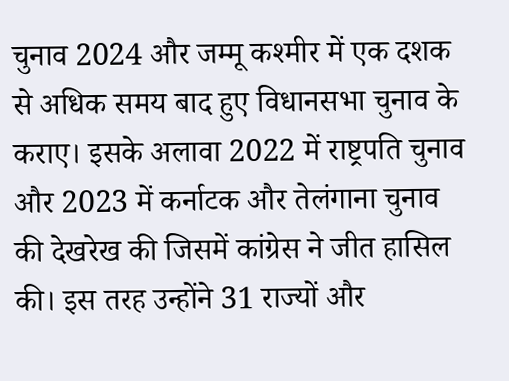चुनाव 2024 और जम्मू कश्मीर में एक दशक से अधिक समय बाद हुए विधानसभा चुनाव के कराए। इसके अलावा 2022 में राष्ट्रपति चुनाव और 2023 में कर्नाटक और तेलंगाना चुनाव की देखरेख की जिसमें कांग्रेस ने जीत हासिल की। इस तरह उन्होंने 31 राज्यों और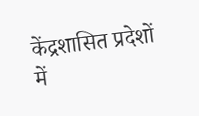केंद्रशासित प्रदेशों में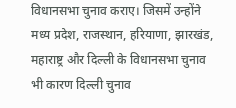विधानसभा चुनाव कराए। जिसमें उन्होंने मध्य प्रदेश, राजस्थान, हरियाणा, झारखंड, महाराष्ट्र और दिल्ली के विधानसभा चुनाव भी कारण दिल्ली चुनाव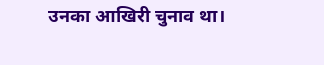उनका आखिरी चुनाव था।